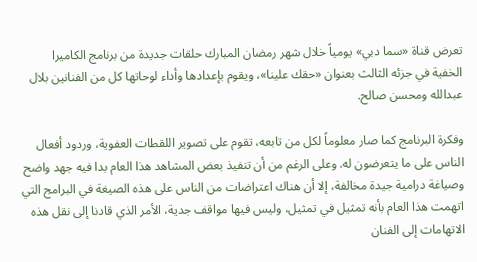تعرض قناة «سما دبي» يومياً خلال شهر رمضان المبارك حلقات جديدة من برنامج الكاميرا الخفية في جزئه الثالث بعنوان «حقك علينا»، ويقوم بإعدادها وأداء لوحاتها كل من الفنانين بلال عبدالله ومحسن صالح.

وفكرة البرنامج كما صار معلوماً لكل من تابعه، تقوم على تصوير اللقطات العفوية، وردود أفعال الناس على ما يتعرضون له. وعلى الرغم من أن تنفيذ بعض المشاهد هذا العام بدا فيه جهد واضح وصياغة درامية جيدة مخالفة، إلا أن هناك اعتراضات من الناس على هذه الصيغة في البرامج التي اتهمت هذا العام بأنه تمثيل في تمثيل، وليس فيها مواقف جدية، الأمر الذي قادنا إلى نقل هذه الاتهامات إلى الفنان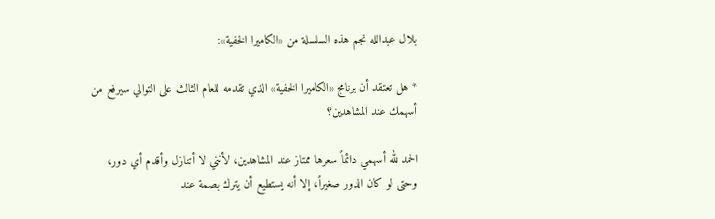بلال عبدالله نجم هذه السلسلة من «الكاميرا الخفية»:

* هل تعتقد أن برنامج «الكاميرا الخفية» الذي تقدمه للعام الثالث على التوالي سيرفع من أسهمك عند المشاهدين؟

الحمد لله أسهمي دائماً سعرها ممتاز عند المشاهدين، لأنني لا أتنازل وأقدم أي دور، وحتى لو كان الدور صغيراً، إلا أنه يستطيع أن يترك بصمة عند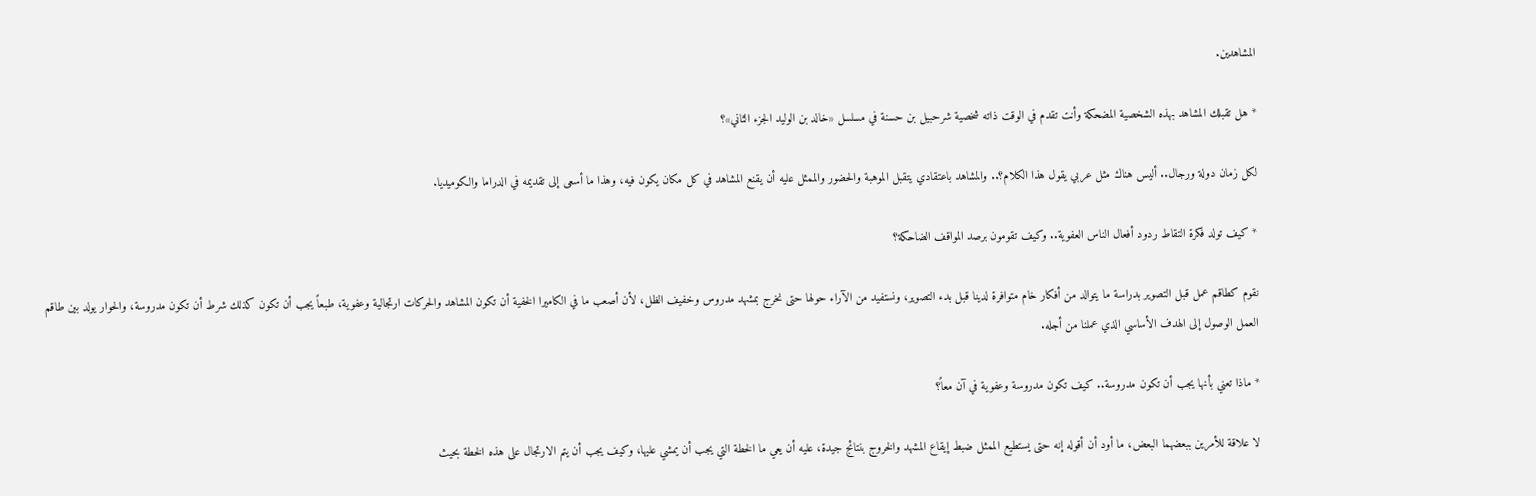المشاهدين.

* هل تقبلك المشاهد بهذه الشخصية المضحكة وأنت تقدم في الوقت ذاته شخصية شرحبيل بن حسنة في مسلسل «خالد بن الوليد الجزء الثاني»؟

لكل زمان دولة ورجال.. أليس هناك مثل عربي يقول هذا الكلام؟.. والمشاهد باعتقادي يتقبل الموهبة والحضور والممثل عليه أن يقنع المشاهد في كل مكان يكون فيه، وهذا ما أسعى إلى تقديمه في الدراما والكوميديا.

* كيف تولد فكرة التقاط ردود أفعال الناس العفوية.. وكيف تقومون برصد المواقف الضاحكة؟

نقوم كطاقم عمل قبل التصوير بدراسة ما يتوالد من أفكار خام متوافرة لدينا قبل بدء التصوير، ونستفيد من الآراء حولها حتى نخرج بمشهد مدروس وخفيف الظل، لأن أصعب ما في الكاميرا الخفية أن تكون المشاهد والحركات ارتجالية وعفوية، طبعاً يجب أن تكون كذلك شرط أن تكون مدروسة، والحوار يولد بين طاقم العمل الوصول إلى الهدف الأساسي الذي عملنا من أجله.

* ماذا تعني بأنها يجب أن تكون مدروسة.. كيف تكون مدروسة وعفوية في آن معاً؟

لا علاقة للأمرين ببعضهما البعض، ما أود أن أقوله إنه حتى يستطيع الممثل ضبط إيقاع المشهد والخروج بنتائج جيدة، عليه أن يعي ما الخطة التي يجب أن يمشي عليها، وكيف يجب أن يتم الارتجال على هذه الخطة بحيث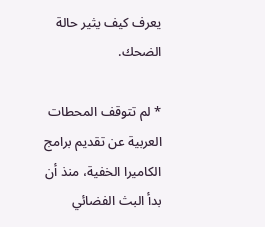يعرف كيف يثير حالة الضحك.

* لم تتوقف المحطات العربية عن تقديم برامج الكاميرا الخفية، منذ أن بدأ البث الفضائي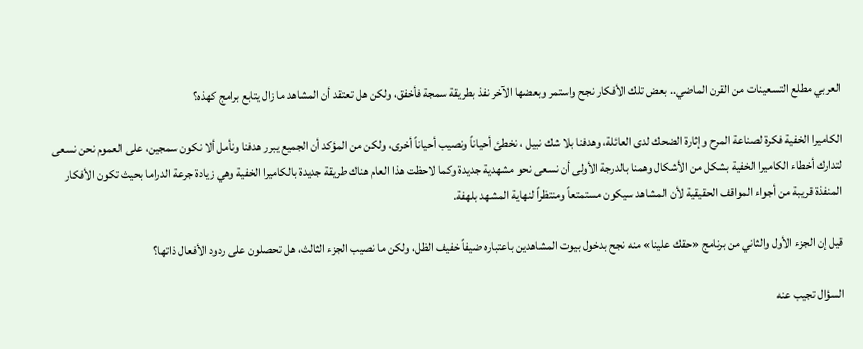العربي مطلع التسعينات من القرن الماضي.. بعض تلك الأفكار نجح واستمر وبعضها الآخر نفذ بطريقة سمجة فأخفق، ولكن هل تعتقد أن المشاهد ما زال يتابع برامج كهذه؟

الكاميرا الخفية فكرة لصناعة المرح وإثارة الضحك لدى العائلة، وهدفنا بلا شك نبيل ، نخطئ أحياناً ونصيب أحياناً أخرى، ولكن من المؤكد أن الجميع يبرر هدفنا ونأمل ألا نكون سمجين، على العموم نحن نسعى لتدارك أخطاء الكاميرا الخفية بشكل من الأشكال وهمنا بالدرجة الأولى أن نسعى نحو مشهدية جديدة وكما لاحظت هذا العام هناك طريقة جديدة بالكاميرا الخفية وهي زيادة جرعة الدراما بحيث تكون الأفكار المنفذة قريبة من أجواء المواقف الحقيقية لأن المشاهد سيكون مستمتعاً ومنتظراً لنهاية المشهد بلهفة.

قيل إن الجزء الأول والثاني من برنامج «حقك علينا» منه نجح بدخول بيوت المشاهدين باعتباره ضيفاً خفيف الظل، ولكن ما نصيب الجزء الثالث، هل تحصلون على ردود الأفعال ذاتها؟

السؤال تجيب عنه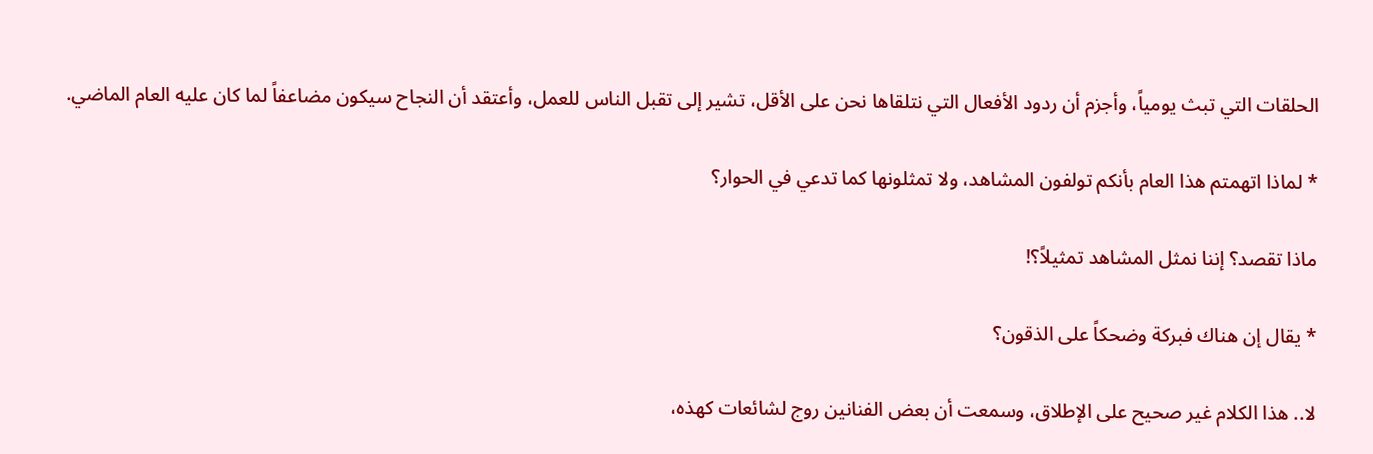الحلقات التي تبث يومياً، وأجزم أن ردود الأفعال التي نتلقاها نحن على الأقل، تشير إلى تقبل الناس للعمل، وأعتقد أن النجاح سيكون مضاعفاً لما كان عليه العام الماضي.

* لماذا اتهمتم هذا العام بأنكم تولفون المشاهد، ولا تمثلونها كما تدعي في الحوار؟

ماذا تقصد؟ إننا نمثل المشاهد تمثيلاً؟!

* يقال إن هناك فبركة وضحكاً على الذقون؟

لا.. هذا الكلام غير صحيح على الإطلاق، وسمعت أن بعض الفنانين روج لشائعات كهذه،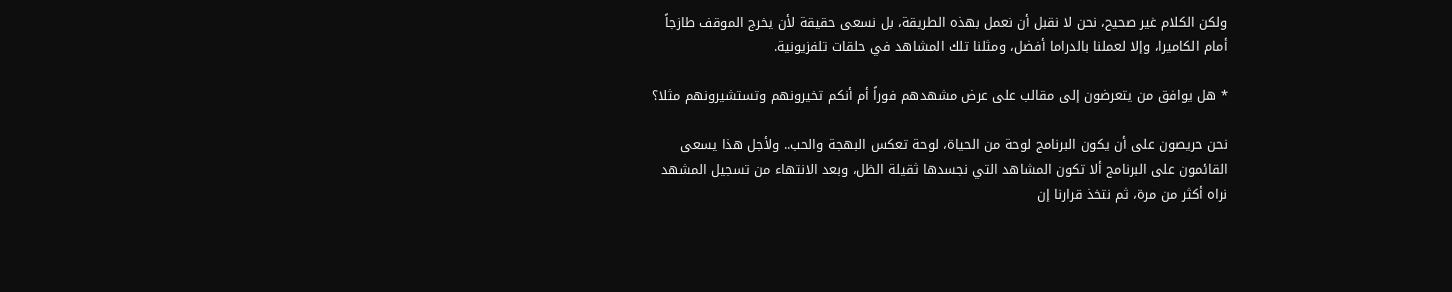ولكن الكلام غير صحيح، نحن لا نقبل أن نعمل بهذه الطريقة، بل نسعى حقيقة لأن يخرج الموقف طازجاً أمام الكاميرا، وإلا لعملنا بالدراما أفضل، ومثلنا تلك المشاهد في حلقات تلفزيونية.

* هل يوافق من يتعرضون إلى مقالب على عرض مشهدهم فوراً أم أنكم تخيرونهم وتستشيرونهم مثلا؟

نحن حريصون على أن يكون البرنامج لوحة من الحياة، لوحة تعكس البهجة والحب.. ولأجل هذا يسعى القائمون على البرنامج ألا تكون المشاهد التي نجسدها ثقيلة الظل، وبعد الانتهاء من تسجيل المشهد نراه أكثر من مرة، ثم نتخذ قرارنا إن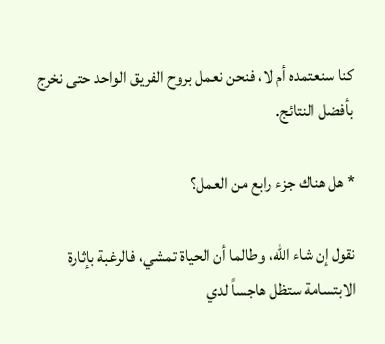كنا سنعتمده أم لا، فنحن نعمل بروح الفريق الواحد حتى نخرج بأفضل النتائج.

* هل هناك جزء رابع من العمل؟

نقول إن شاء الله، وطالما أن الحياة تمشي، فالرغبة بإثارة الابتسامة ستظل هاجساً لدي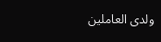ولدى العاملين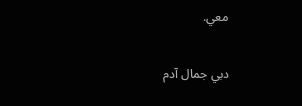معي.

دبي جمال آدم